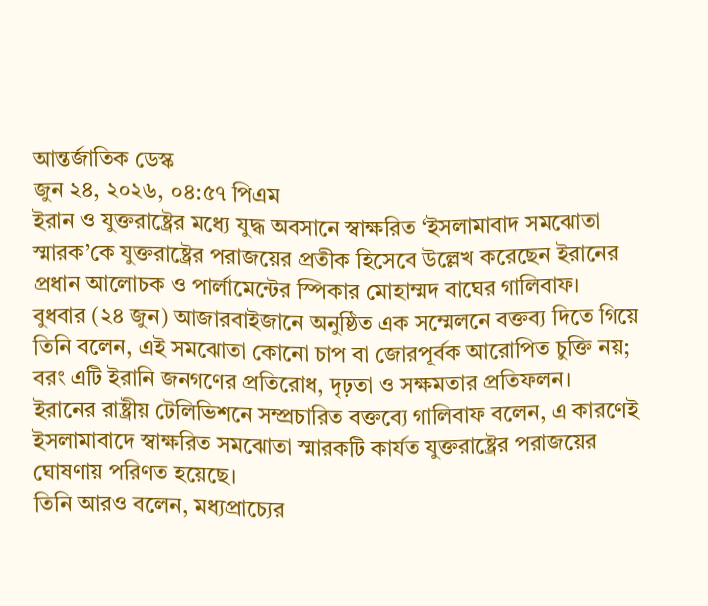আন্তর্জাতিক ডেস্ক
জুন ২৪, ২০২৬, ০৪:৫৭ পিএম
ইরান ও যুক্তরাষ্ট্রের মধ্যে যুদ্ধ অবসানে স্বাক্ষরিত ‘ইসলামাবাদ সমঝোতা স্মারক’কে যুক্তরাষ্ট্রের পরাজয়ের প্রতীক হিসেবে উল্লেখ করেছেন ইরানের প্রধান আলোচক ও পার্লামেন্টের স্পিকার মোহাম্মদ বাঘের গালিবাফ।
বুধবার (২৪ জুন) আজারবাইজানে অনুষ্ঠিত এক সম্মেলনে বক্তব্য দিতে গিয়ে তিনি বলেন, এই সমঝোতা কোনো চাপ বা জোরপূর্বক আরোপিত চুক্তি নয়; বরং এটি ইরানি জনগণের প্রতিরোধ, দৃঢ়তা ও সক্ষমতার প্রতিফলন।
ইরানের রাষ্ট্রীয় টেলিভিশনে সম্প্রচারিত বক্তব্যে গালিবাফ বলেন, এ কারণেই ইসলামাবাদে স্বাক্ষরিত সমঝোতা স্মারকটি কার্যত যুক্তরাষ্ট্রের পরাজয়ের ঘোষণায় পরিণত হয়েছে।
তিনি আরও বলেন, মধ্যপ্রাচ্যের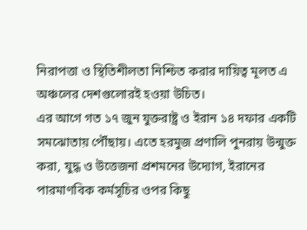নিরাপত্তা ও স্থিতিশীলতা নিশ্চিত করার দায়িত্ব মূলত এ অঞ্চলের দেশগুলোরই হওয়া উচিত।
এর আগে গত ১৭ জুন যুক্তরাষ্ট্র ও ইরান ১৪ দফার একটি সমঝোতায় পৌঁছায়। এতে হরমুজ প্রণালি পুনরায় উন্মুক্ত করা, যুদ্ধ ও উত্তেজনা প্রশমনের উদ্যোগ, ইরানের পারমাণবিক কর্মসূচির ওপর কিছু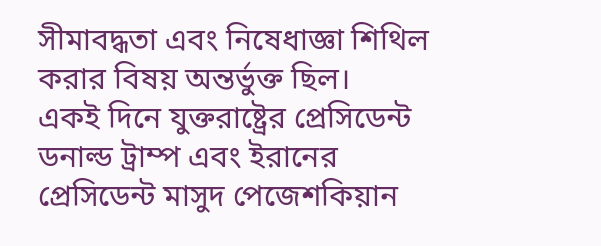সীমাবদ্ধতা এবং নিষেধাজ্ঞা শিথিল করার বিষয় অন্তর্ভুক্ত ছিল।
একই দিনে যুক্তরাষ্ট্রের প্রেসিডেন্ট ডনাল্ড ট্রাম্প এবং ইরানের প্রেসিডেন্ট মাসুদ পেজেশকিয়ান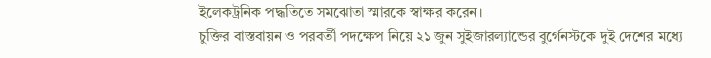ইলেকট্রনিক পদ্ধতিতে সমঝোতা স্মারকে স্বাক্ষর করেন।
চুক্তির বাস্তবায়ন ও পরবর্তী পদক্ষেপ নিয়ে ২১ জুন সুইজারল্যান্ডের বুর্গেনস্টকে দুই দেশের মধ্যে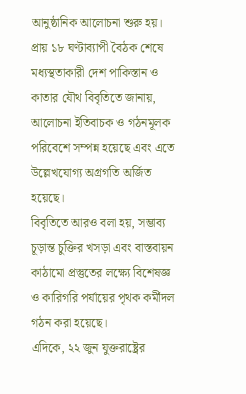আনুষ্ঠানিক আলোচনা শুরু হয়। প্রায় ১৮ ঘণ্টাব্যাপী বৈঠক শেষে মধ্যস্থতাকারী দেশ পাকিস্তান ও কাতার যৌথ বিবৃতিতে জানায়, আলোচনা ইতিবাচক ও গঠনমূলক পরিবেশে সম্পন্ন হয়েছে এবং এতে উল্লেখযোগ্য অগ্রগতি অর্জিত হয়েছে।
বিবৃতিতে আরও বলা হয়, সম্ভাব্য চূড়ান্ত চুক্তির খসড়া এবং বাস্তবায়ন কাঠামো প্রস্তুতের লক্ষ্যে বিশেষজ্ঞ ও কারিগরি পর্যায়ের পৃথক কর্মীদল গঠন করা হয়েছে।
এদিকে, ২২ জুন যুক্তরাষ্ট্রের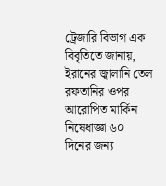ট্রেজারি বিভাগ এক বিবৃতিতে জানায়, ইরানের জ্বালানি তেল রফতানির ওপর আরোপিত মার্কিন নিষেধাজ্ঞা ৬০ দিনের জন্য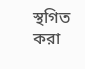স্থগিত করা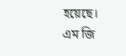হয়েছে।
এম জি